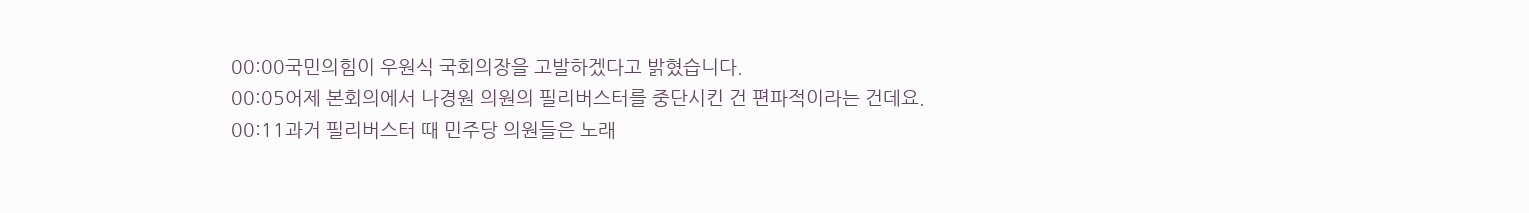00:00국민의힘이 우원식 국회의장을 고발하겠다고 밝혔습니다.
00:05어제 본회의에서 나경원 의원의 필리버스터를 중단시킨 건 편파적이라는 건데요.
00:11과거 필리버스터 때 민주당 의원들은 노래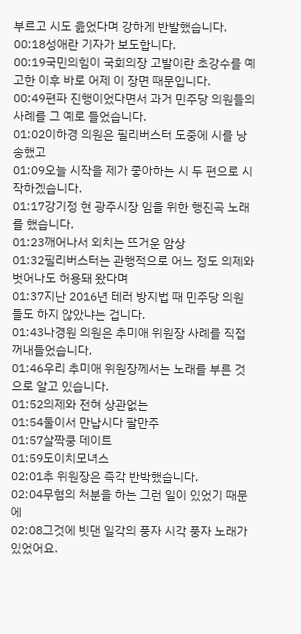부르고 시도 읊었다며 강하게 반발했습니다.
00:18성애란 기자가 보도합니다.
00:19국민의힘이 국회의장 고발이란 초강수를 예고한 이후 바로 어제 이 장면 때문입니다.
00:49편파 진행이었다면서 과거 민주당 의원들의 사례를 그 예로 들었습니다.
01:02이하경 의원은 필리버스터 도중에 시를 낭송했고
01:09오늘 시작을 제가 좋아하는 시 두 편으로 시작하겠습니다.
01:17강기정 현 광주시장 임을 위한 행진곡 노래를 했습니다.
01:23깨어나서 외치는 뜨거운 암상
01:32필리버스터는 관행적으로 어느 정도 의제와 벗어나도 허용돼 왔다며
01:37지난 2016년 테러 방지법 때 민주당 의원들도 하지 않았냐는 겁니다.
01:43나경원 의원은 추미애 위원장 사례를 직접 꺼내들었습니다.
01:46우리 추미애 위원장께서는 노래를 부른 것으로 알고 있습니다.
01:52의제와 전혀 상관없는
01:54둘이서 만납시다 팔만주
01:57살짝쿵 데이트
01:59도이치모녀스
02:01추 위원장은 즉각 반박했습니다.
02:04무혐의 처분을 하는 그런 일이 있었기 때문에
02:08그것에 빗댄 일각의 풍자 시각 풍자 노래가 있었어요.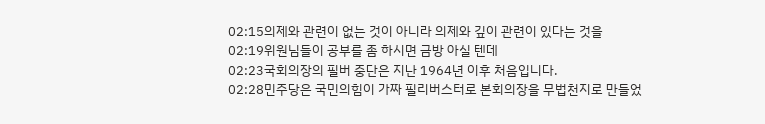02:15의제와 관련이 없는 것이 아니라 의제와 깊이 관련이 있다는 것을
02:19위원님들이 공부를 좀 하시면 금방 아실 텐데
02:23국회의장의 필버 중단은 지난 1964년 이후 처음입니다.
02:28민주당은 국민의힘이 가짜 필리버스터로 본회의장을 무법천지로 만들었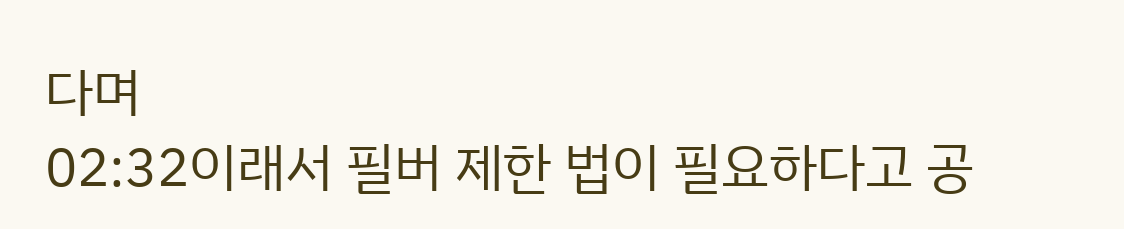다며
02:32이래서 필버 제한 법이 필요하다고 공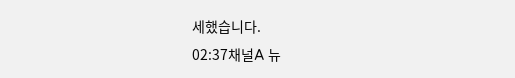세했습니다.
02:37채널A 뉴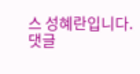스 성혜란입니다.
댓글